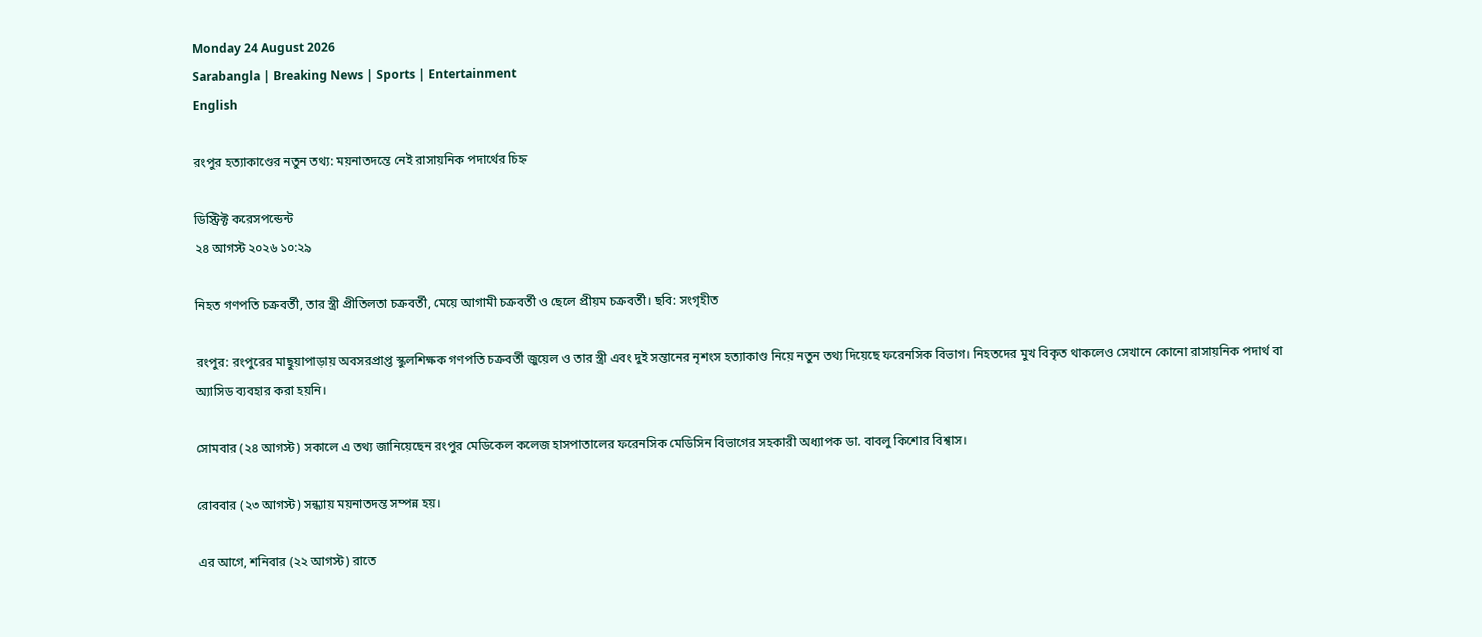Monday 24 August 2026
Sarabangla | Breaking News | Sports | Entertainment
English

রংপুর হত্যাকাণ্ডের নতুন তথ্য: ময়নাতদন্তে নেই রাসায়নিক পদার্থের চিহ্ন

ডিস্ট্রিক্ট করেসপন্ডেন্ট
২৪ আগস্ট ২০২৬ ১০:২৯

নিহত গণপতি চক্রবর্তী, তার স্ত্রী প্রীতিলতা চক্রবর্তী, মেয়ে আগামী চক্রবর্তী ও ছেলে প্রীয়ম চক্রবর্তী। ছবি: সংগৃহীত

রংপুর: রংপুরের মাছুয়াপাড়ায় অবসরপ্রাপ্ত স্কুলশিক্ষক গণপতি চক্রবর্তী জুয়েল ও তার স্ত্রী এবং দুই সন্তানের নৃশংস হত্যাকাণ্ড নিয়ে নতুন তথ্য দিয়েছে ফরেনসিক বিভাগ। নিহতদের মুখ বিকৃত থাকলেও সেখানে কোনো রাসায়নিক পদার্থ বা অ্যাসিড ব্যবহার করা হয়নি।

সোমবার (২৪ আগস্ট) সকালে এ তথ্য জানিয়েছেন রংপুর মেডিকেল কলেজ হাসপাতালের ফরেনসিক মেডিসিন বিভাগের সহকারী অধ্যাপক ডা. বাবলু কিশোর বিশ্বাস।

রোববার (২৩ আগস্ট) সন্ধ্যায় ময়নাতদন্ত সম্পন্ন হয়।

এর আগে, শনিবার (২২ আগস্ট) রাতে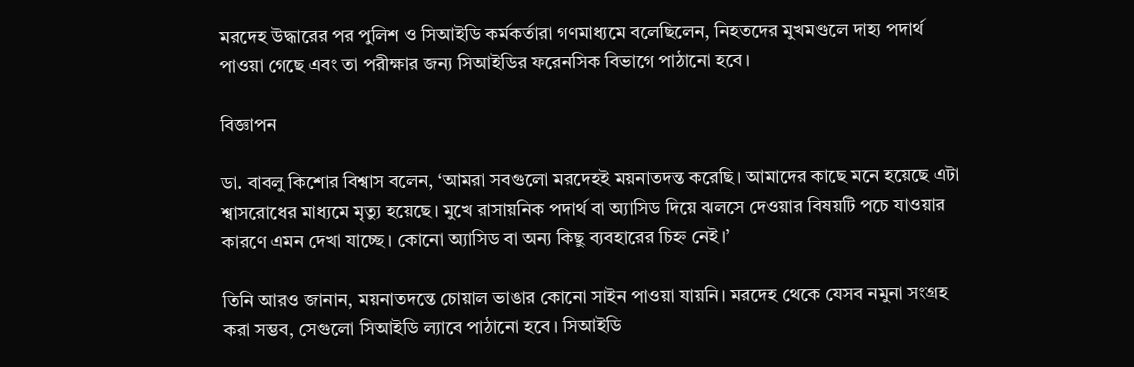মরদেহ উদ্ধারের পর পুলিশ ও সিআইডি কর্মকর্তারা গণমাধ্যমে বলেছিলেন, নিহতদের মুখমণ্ডলে দাহ্য পদার্থ পাওয়া গেছে এবং তা পরীক্ষার জন্য সিআইডির ফরেনসিক বিভাগে পাঠানো হবে।

বিজ্ঞাপন

ডা. বাবলু কিশোর বিশ্বাস বলেন, ‘আমরা সবগুলো মরদেহই ময়নাতদন্ত করেছি। আমাদের কাছে মনে হয়েছে এটা শ্বাসরোধের মাধ্যমে মৃত্যু হয়েছে। মুখে রাসায়নিক পদার্থ বা অ্যাসিড দিয়ে ঝলসে দেওয়ার বিষয়টি পচে যাওয়ার কারণে এমন দেখা যাচ্ছে। কোনো অ্যাসিড বা অন্য কিছু ব্যবহারের চিহ্ন নেই।’

তিনি আরও জানান, ময়নাতদন্তে চোয়াল ভাঙার কোনো সাইন পাওয়া যায়নি। মরদেহ থেকে যেসব নমুনা সংগ্রহ করা সম্ভব, সেগুলো সিআইডি ল্যাবে পাঠানো হবে। সিআইডি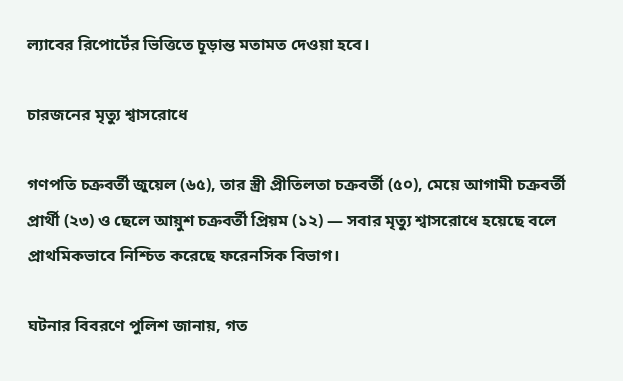ল্যাবের রিপোর্টের ভিত্তিতে চূড়ান্ত মতামত দেওয়া হবে।

চারজনের মৃত্যু শ্বাসরোধে

গণপতি চক্রবর্তী জুয়েল (৬৫), তার স্ত্রী প্রীতিলতা চক্রবর্তী (৫০), মেয়ে আগামী চক্রবর্তী প্রার্থী (২৩) ও ছেলে আয়ুশ চক্রবর্তী প্রিয়ম (১২) — সবার মৃত্যু শ্বাসরোধে হয়েছে বলে প্রাথমিকভাবে নিশ্চিত করেছে ফরেনসিক বিভাগ।

ঘটনার বিবরণে পুলিশ জানায়, গত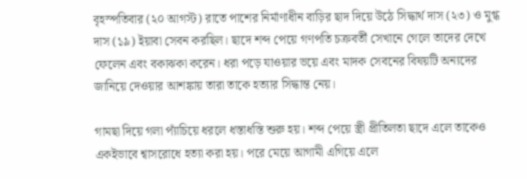বৃহস্পতিবার (২০ আগস্ট) রাতে পাশের নির্মাণাধীন বাড়ির ছাদ দিয়ে উঠে সিদ্ধার্থ দাস (২৩) ও মুগ্ধ দাস (১৯) ইয়াবা সেবন করছিল। ছাদে শব্দ পেয়ে গণপতি চক্রবর্তী সেখানে গেলে তাদের দেখে ফেলেন এবং বকাঝকা করেন। ধরা পড়ে যাওয়ার ভয়ে এবং মাদক সেবনের বিষয়টি অন্যদের জানিয়ে দেওয়ার আশঙ্কায় তারা তাকে হত্যার সিদ্ধান্ত নেয়।

গামছা দিয়ে গলা প্যাঁচিয়ে ধরলে ধস্তাধস্তি শুরু হয়। শব্দ পেয়ে স্ত্রী প্রীতিলতা ছাদে এলে তাকেও একইভাবে শ্বাসরোধে হত্যা করা হয়। পরে মেয়ে আগামী এগিয়ে এলে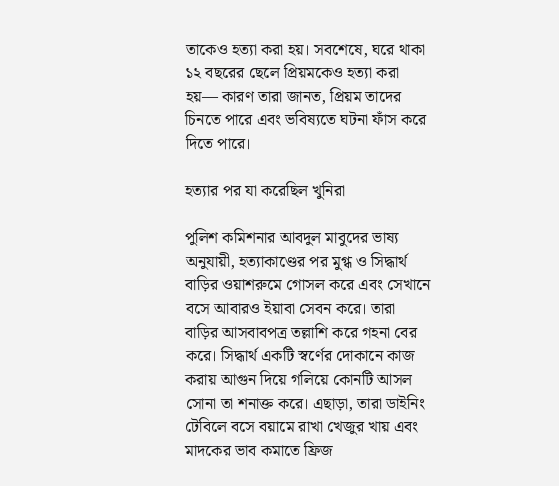তাকেও হত্যা করা হয়। সবশেষে, ঘরে থাকা ১২ বছরের ছেলে প্রিয়মকেও হত্যা করা হয়— কারণ তারা জানত, প্রিয়ম তাদের চিনতে পারে এবং ভবিষ্যতে ঘটনা ফাঁস করে দিতে পারে।

হত্যার পর যা করেছিল খুনিরা

পুলিশ কমিশনার আবদুল মাবুদের ভাষ্য অনুযায়ী, হত্যাকাণ্ডের পর মুগ্ধ ও সিদ্ধার্থ বাড়ির ওয়াশরুমে গোসল করে এবং সেখানে বসে আবারও ইয়াবা সেবন করে। তারা বাড়ির আসবাবপত্র তল্লাশি করে গহনা বের করে। সিদ্ধার্থ একটি স্বর্ণের দোকানে কাজ করায় আগুন দিয়ে গলিয়ে কোনটি আসল সোনা তা শনাক্ত করে। এছাড়া, তারা ডাইনিং টেবিলে বসে বয়ামে রাখা খেজুর খায় এবং মাদকের ভাব কমাতে ফ্রিজ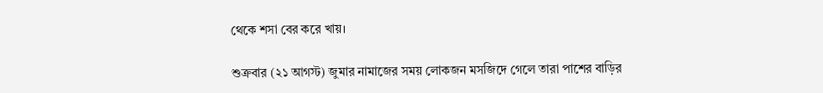থেকে শসা বের করে খায়।

শুক্রবার (২১ আগস্ট) জুমার নামাজের সময় লোকজন মসজিদে গেলে তারা পাশের বাড়ির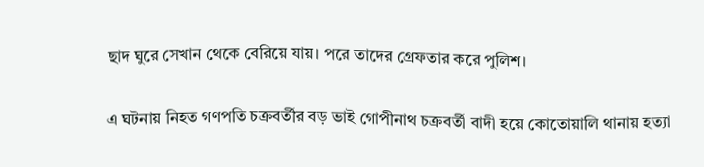ছাদ ঘুরে সেখান থেকে বেরিয়ে যায়। পরে তাদের গ্রেফতার করে পুলিশ।

এ ঘটনায় নিহত গণপতি চক্রবর্তীর বড় ভাই গোপীনাথ চক্রবর্তী বাদী হয়ে কোতোয়ালি থানায় হত্যা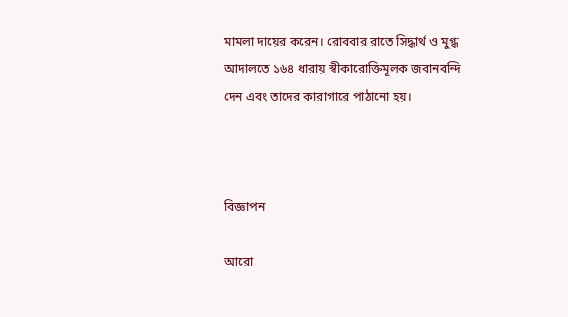মামলা দায়ের করেন। রোববার রাতে সিদ্ধার্থ ও মুগ্ধ আদালতে ১৬৪ ধারায় স্বীকারোক্তিমূলক জবানবন্দি দেন এবং তাদের কারাগারে পাঠানো হয়।



বিজ্ঞাপন

আরো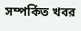সম্পর্কিত খবর